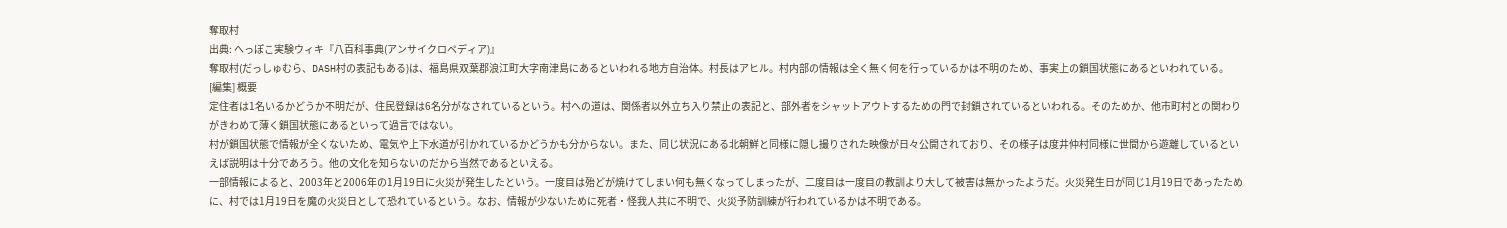奪取村
出典: へっぽこ実験ウィキ『八百科事典(アンサイクロペディア)』
奪取村(だっしゅむら、DASH村の表記もある)は、福島県双葉郡浪江町大字南津島にあるといわれる地方自治体。村長はアヒル。村内部の情報は全く無く何を行っているかは不明のため、事実上の鎖国状態にあるといわれている。
[編集] 概要
定住者は1名いるかどうか不明だが、住民登録は6名分がなされているという。村への道は、関係者以外立ち入り禁止の表記と、部外者をシャットアウトするための門で封鎖されているといわれる。そのためか、他市町村との関わりがきわめて薄く鎖国状態にあるといって過言ではない。
村が鎖国状態で情報が全くないため、電気や上下水道が引かれているかどうかも分からない。また、同じ状況にある北朝鮮と同様に隠し撮りされた映像が日々公開されており、その様子は度井仲村同様に世間から遊離しているといえば説明は十分であろう。他の文化を知らないのだから当然であるといえる。
一部情報によると、2003年と2006年の1月19日に火災が発生したという。一度目は殆どが焼けてしまい何も無くなってしまったが、二度目は一度目の教訓より大して被害は無かったようだ。火災発生日が同じ1月19日であったために、村では1月19日を魔の火災日として恐れているという。なお、情報が少ないために死者・怪我人共に不明で、火災予防訓練が行われているかは不明である。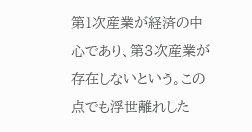第1次産業が経済の中心であり、第3次産業が存在しないという。この点でも浮世離れした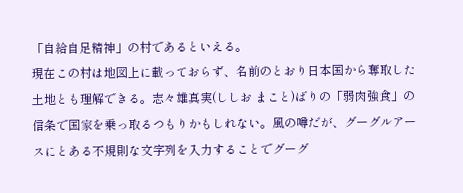「自給自足精神」の村であるといえる。
現在この村は地図上に載っておらず、名前のとおり日本国から奪取した土地とも理解できる。志々雄真実(ししお まこと)ばりの「弱肉強食」の信条で国家を乗っ取るつもりかもしれない。風の噂だが、グーグルアースにとある不規則な文字列を入力することでグーグ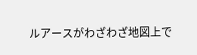ルアースがわざわざ地図上で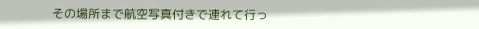その場所まで航空写真付きで連れて行っ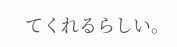てくれるらしい。